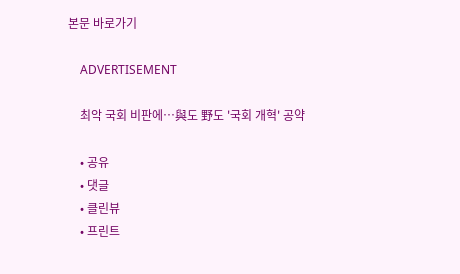본문 바로가기

    ADVERTISEMENT

    최악 국회 비판에…與도 野도 '국회 개혁' 공약

    • 공유
    • 댓글
    • 클린뷰
    • 프린트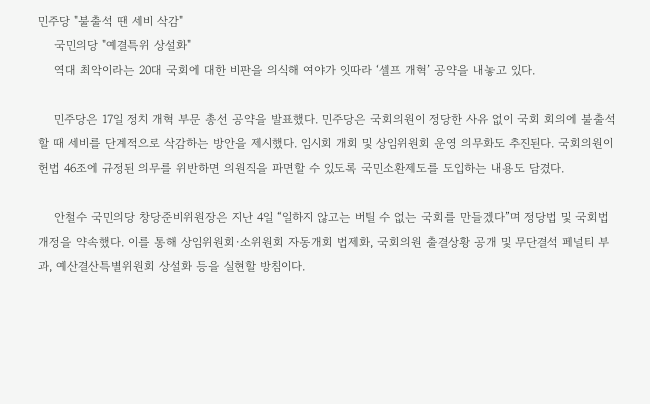민주당 "불출석 땐 세비 삭감"
    국민의당 "예결특위 상설화"
    역대 최악이라는 20대 국회에 대한 비판을 의식해 여야가 잇따라 ‘셀프 개혁’ 공약을 내놓고 있다.

    민주당은 17일 정치 개혁 부문 총선 공약을 발표했다. 민주당은 국회의원이 정당한 사유 없이 국회 회의에 불출석할 때 세비를 단계적으로 삭감하는 방안을 제시했다. 임시회 개회 및 상임위원회 운영 의무화도 추진된다. 국회의원이 헌법 46조에 규정된 의무를 위반하면 의원직을 파면할 수 있도록 국민소환제도를 도입하는 내용도 담겼다.

    안철수 국민의당 창당준비위원장은 지난 4일 “일하지 않고는 버틸 수 없는 국회를 만들겠다”며 정당법 및 국회법 개정을 약속했다. 이를 통해 상임위원회·소위원회 자동개회 법제화, 국회의원 출결상황 공개 및 무단결석 페널티 부과, 예산결산특별위원회 상설화 등을 실현할 방침이다.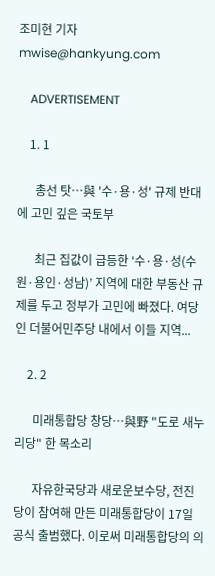조미현 기자 mwise@hankyung.com

    ADVERTISEMENT

    1. 1

      총선 탓…與 '수·용·성' 규제 반대에 고민 깊은 국토부

      최근 집값이 급등한 ‘수·용·성(수원·용인·성남)’ 지역에 대한 부동산 규제를 두고 정부가 고민에 빠졌다. 여당인 더불어민주당 내에서 이들 지역...

    2. 2

      미래통합당 창당…與野 "도로 새누리당" 한 목소리

      자유한국당과 새로운보수당, 전진당이 참여해 만든 미래통합당이 17일 공식 출범했다. 이로써 미래통합당의 의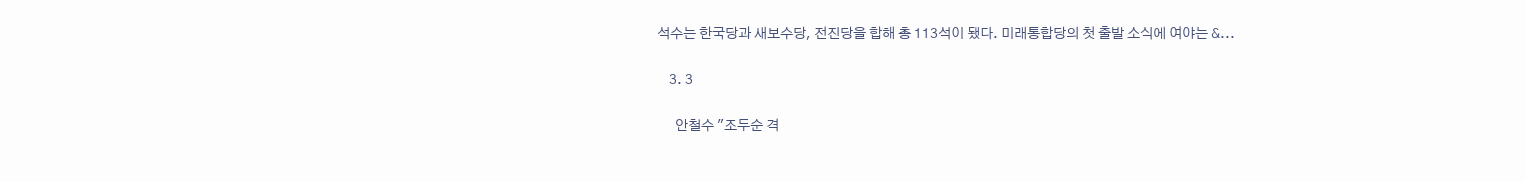석수는 한국당과 새보수당, 전진당을 합해 총 113석이 됐다. 미래통합당의 첫 출발 소식에 여야는 &...

    3. 3

      안철수 "조두순 격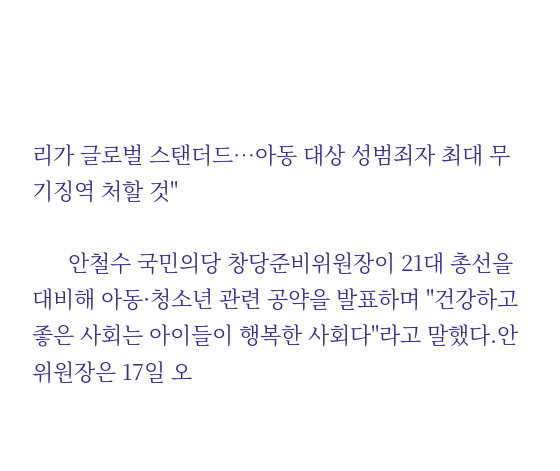리가 글로벌 스탠더드…아동 대상 성범죄자 최대 무기징역 처할 것"

      안철수 국민의당 창당준비위원장이 21대 총선을 대비해 아동·청소년 관련 공약을 발표하며 "건강하고 좋은 사회는 아이들이 행복한 사회다"라고 말했다.안 위원장은 17일 오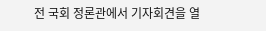전 국회 정론관에서 기자회견을 열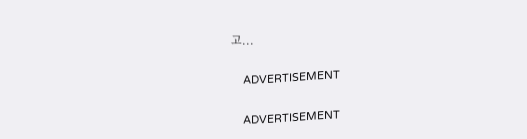고...

    ADVERTISEMENT

    ADVERTISEMENT